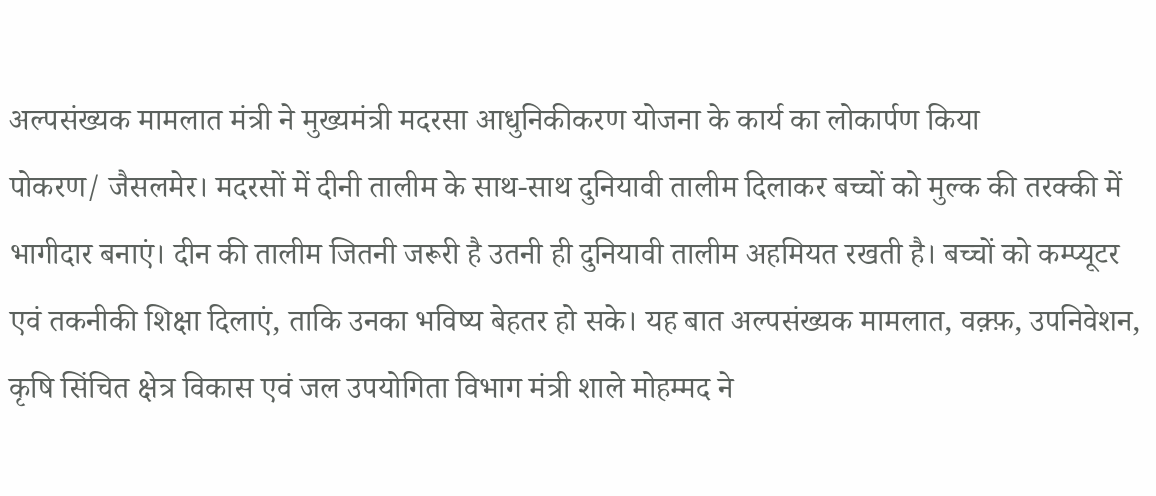अल्पसंख्यक मामलात मंत्री ने मुख्यमंत्री मदरसा आधुनिकीकरण योजना के कार्य का लोकार्पण किया
पोकरण/ जैसलमेर। मदरसों में दीनी तालीम के साथ-साथ दुनियावी तालीम दिलाकर बच्चों को मुल्क की तरक्की में भागीदार बनाएं। दीन की तालीम जितनी जरूरी है उतनी ही दुनियावी तालीम अहमियत रखती है। बच्चों को कम्प्यूटर एवं तकनीकी शिक्षा दिलाएं, ताकि उनका भविष्य बेहतर हो सके। यह बात अल्पसंख्यक मामलात, वक़्फ़, उपनिवेशन, कृषि सिंचित क्षेत्र विकास एवं जल उपयोगिता विभाग मंत्री शाले मोहम्मद ने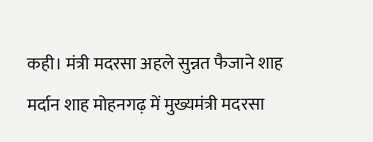कही। मंत्री मदरसा अहले सुन्नत फैजाने शाह मर्दान शाह मोहनगढ़ में मुख्यमंत्री मदरसा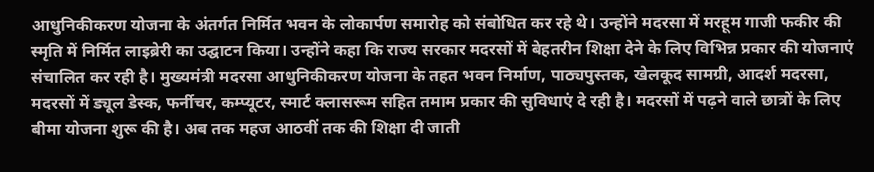आधुनिकीकरण योजना के अंतर्गत निर्मित भवन के लोकार्पण समारोह को संबोधित कर रहे थे। उन्होंने मदरसा में मरहूम गाजी फकीर की स्मृति में निर्मित लाइब्रेरी का उद्घाटन किया। उन्होंने कहा कि राज्य सरकार मदरसों में बेहतरीन शिक्षा देने के लिए विभिन्न प्रकार की योजनाएं संचालित कर रही है। मुख्यमंत्री मदरसा आधुनिकीकरण योजना के तहत भवन निर्माण, पाठ्यपुस्तक, खेलकूद सामग्री, आदर्श मदरसा, मदरसों में ड्यूल डेस्क, फर्नीचर, कम्प्यूटर, स्मार्ट क्लासरूम सहित तमाम प्रकार की सुविधाएं दे रही है। मदरसों में पढ़ने वाले छात्रों के लिए बीमा योजना शुरू की है। अब तक महज आठवीं तक की शिक्षा दी जाती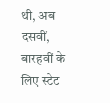थी, अब दसवीं, बारहवीं के लिए स्टेट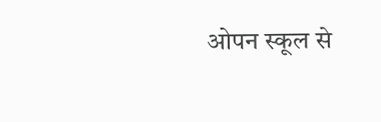ओपन स्कूल से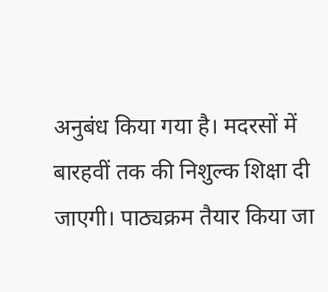अनुबंध किया गया है। मदरसों में बारहवीं तक की निशुल्क शिक्षा दी जाएगी। पाठ्यक्रम तैयार किया जा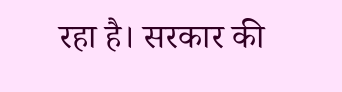रहा है। सरकार की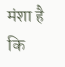मंशा है कि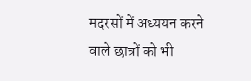मदरसों में अध्ययन करने वाले छात्रों को भी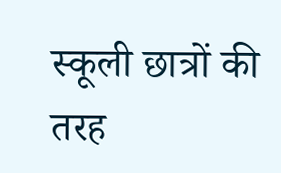स्कूली छात्रों की तरह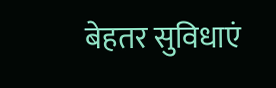बेहतर सुविधाएं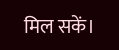मिल सकें।